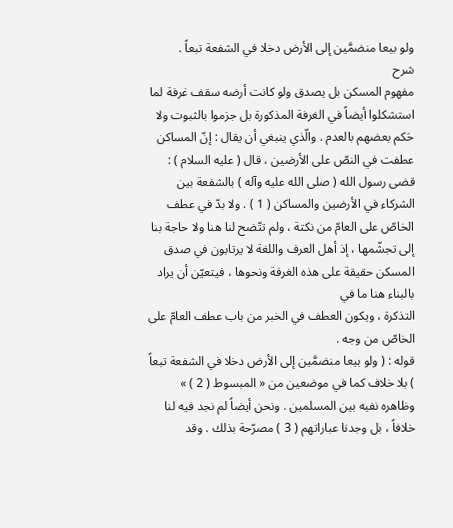ولو بيعا منضمَّين إلى الأرض دخلا في الشفعة تبعاً .
شرح
مفهوم المسكن بل يصدق ولو كانت أرضه سقف غرفة لما استشكلوا أيضاً في الغرفة المذكورة بل جزموا بالثبوت ولا حَكم بعضهم بالعدم . والّذي ينبغي أن يقال : إنّ المساكن عطفت في النصّ على الأرضين ، قال ( عليه السلام ) : قضى رسول الله ( صلى الله عليه وآله ) بالشفعة بين الشركاء في الأرضين والمساكن ( 1 ) . ولا بدّ في عطف الخاصّ على العامّ من نكتة ، ولم تتّضح لنا هنا ولا حاجة بنا إلى تجشّمها ، إذ أهل العرف واللغة لا يرتابون في صدق المسكن حقيقة على هذه الغرفة ونحوها ، فيتعيّن أن يراد بالبناء هنا ما في
التذكرة ، ويكون العطف في الخبر من باب عطف العامّ على الخاصّ من وجه .
قوله : ( ولو بيعا منضمَّين إلى الأرض دخلا في الشفعة تبعاً ) بلا خلاف كما في موضعين من « المبسوط ( 2 ) » وظاهره نفيه بين المسلمين . ونحن أيضاً لم نجد فيه لنا خلافاً ، بل وجدنا عباراتهم ( 3 ) مصرّحة بذلك . وقد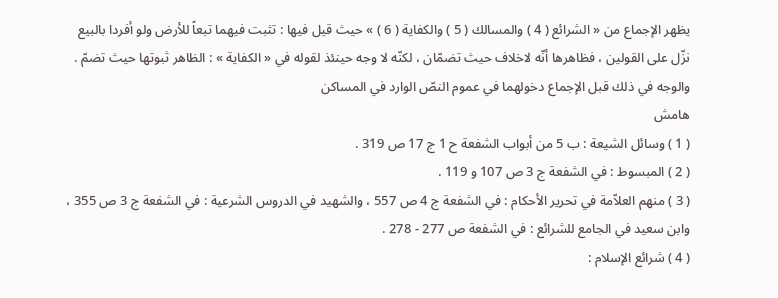يظهر الإجماع من « الشرائع ( 4 ) والمسالك ( 5 ) والكفاية ( 6 ) » حيث قيل فيها : تثبت فيهما تبعاً للأرض ولو أفردا بالبيع نزّل على القولين ، فظاهرها أنّه لاخلاف حيث تضمّان ، لكنّه لا وجه حينئذ لقوله في « الكفاية » : الظاهر ثبوتها حيث تضمّ .
والوجه في ذلك قبل الإجماع دخولهما في عموم النصّ الوارد في المساكن
هامش
( 1 ) وسائل الشيعة : ب 5 من أبواب الشفعة ح 1 ج 17 ص 319 .
( 2 ) المبسوط : في الشفعة ج 3 ص 107 و 119 .
( 3 ) منهم العلاّمة في تحرير الأحكام : في الشفعة ج 4 ص 557 ، والشهيد في الدروس الشرعية : في الشفعة ج 3 ص 355 ، وابن سعيد في الجامع للشرائع : في الشفعة ص 277 - 278 .
( 4 ) شرائع الإسلام :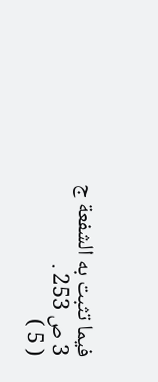فيما تثبت به الشفعة ج 3 ص 253 .
( 5 )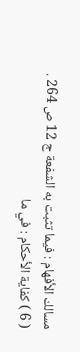مسالك الأفهام : فيما تثبت به الشفعة ج 12 ص 264 .
( 6 ) كفاية الأحكام : في ما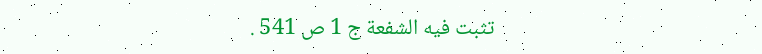تثبت فيه الشفعة ج 1 ص 541 .